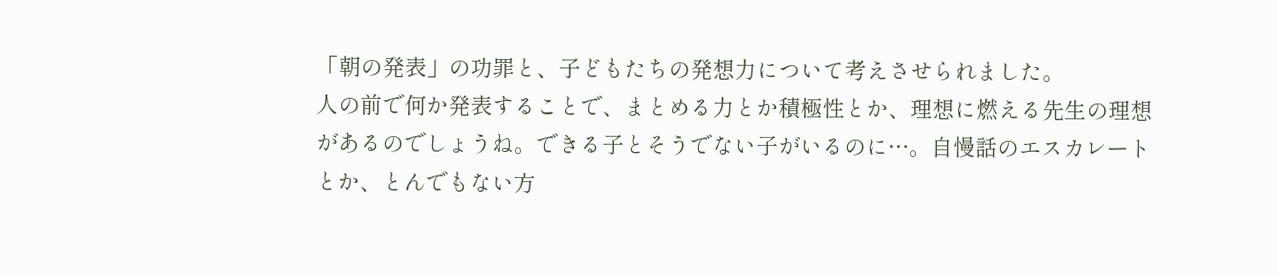「朝の発表」の功罪と、子どもたちの発想力について考えさせられました。
人の前で何か発表することで、まとめる力とか積極性とか、理想に燃える先生の理想があるのでしょうね。できる子とそうでない子がいるのに…。自慢話のエスカレートとか、とんでもない方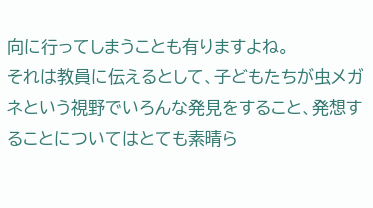向に行ってしまうことも有りますよね。
それは教員に伝えるとして、子どもたちが虫メガネという視野でいろんな発見をすること、発想することについてはとても素晴ら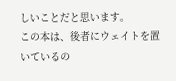しいことだと思います。
この本は、後者にウェイトを置いているの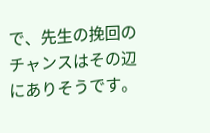で、先生の挽回のチャンスはその辺にありそうです。